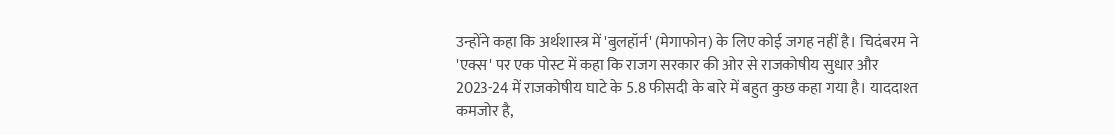उन्होंने कहा कि अर्थशास्त्र में 'बुलहॉर्न' (मेगाफोन) के लिए कोई जगह नहीं है। चिदंबरम ने 'एक्स' पर एक पोस्ट में कहा कि राजग सरकार की ओर से राजकोषीय सुधार और 2023-24 में राजकोषीय घाटे के 5.8 फीसदी के बारे में बहुत कुछ कहा गया है। याददाश्त कमजोर है,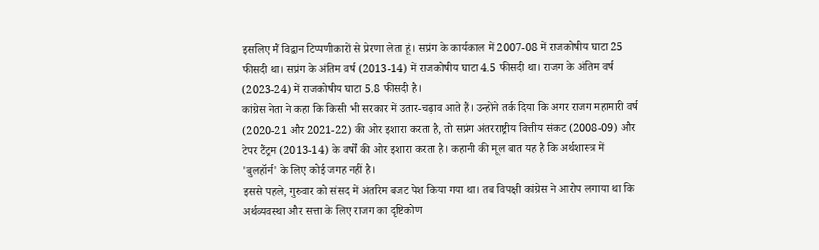इसलिए मैं विद्वान टिप्पणीकारों से प्रेरणा लेता हूं। सप्रंग के कार्यकाल में 2007-08 में राजकोषीय घाटा 25 फीसदी था। सप्रंग के अंतिम वर्ष (2013-14) में राजकोषीय घाटा 4.5 फीसदी था। राजग के अंतिम वर्ष (2023-24) में राजकोषीय घाटा 5.8 फीसदी है।
कांग्रेस नेता ने कहा कि किसी भी सरकार में उतार-चढ़ाव आते हैं। उन्होंने तर्क दिया कि अगर राजग महामारी वर्ष (2020-21 और 2021-22) की ओर इशारा करता है, तो सप्रंग अंतरराष्ट्रीय वित्तीय संकट (2008-09) और टेपर टैंट्रम (2013-14) के वर्षों की ओर इशारा करता है। कहानी की मूल बात यह है कि अर्थशास्त्र में 'बुलहॉर्न' के लिए कोई जगह नहीं है।
इससे पहले, गुरुवार को संसद में अंतरिम बजट पेश किया गया था। तब विपक्षी कांग्रेस ने आरोप लगाया था कि अर्थव्यवस्था और सत्ता के लिए राजग का दृष्टिकोण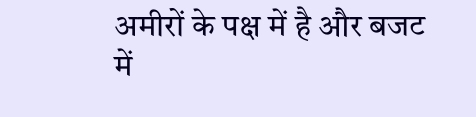अमीरों के पक्ष में है और बजट में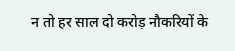न तो हर साल दो करोड़ नौकरियों के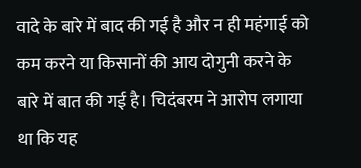वादे के बारे में बाद की गई है और न ही महंगाई को कम करने या किसानों की आय दोगुनी करने के बारे में बात की गई है। चिदंबरम ने आरोप लगाया था कि यह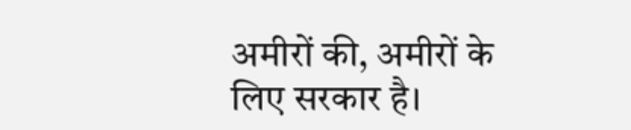अमीरों की, अमीरों के लिए सरकार है।